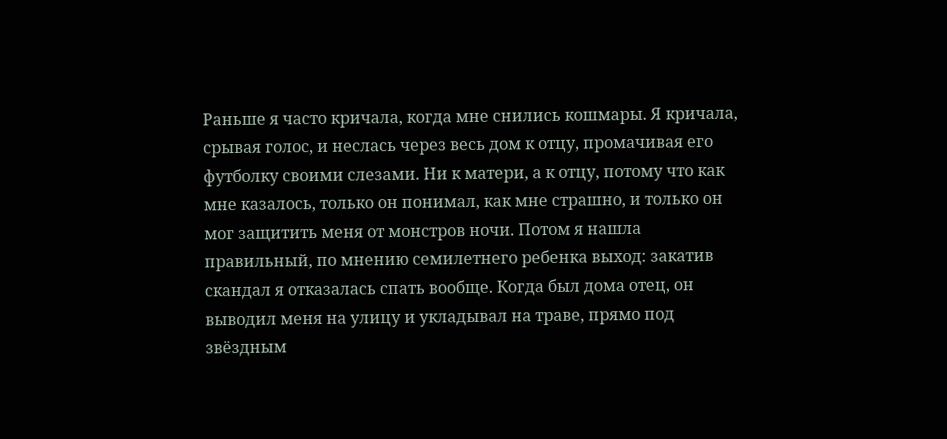Раньше я часто кричала, когда мне снились кошмары. Я кричала, срывая голос, и неслась через весь дом к отцу, промачивая его футболку своими слезами. Ни к матери, а к отцу, потому что как мне казалось, только он понимал, как мне страшно, и только он мог защитить меня от монстров ночи. Потом я нашла правильный, по мнению семилетнего ребенка выход: закатив скандал я отказалась спать вообще. Когда был дома отец, он выводил меня на улицу и укладывал на траве, прямо под звёздным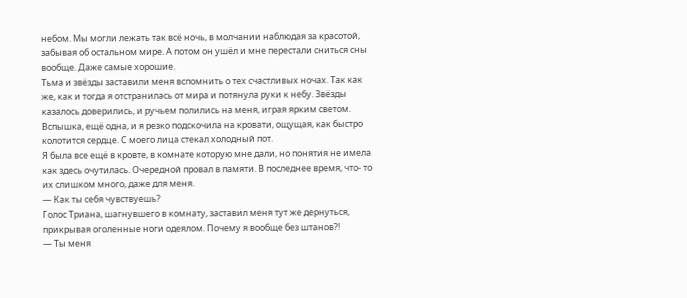небом. Мы могли лежать так всё ночь, в молчании наблюдая за красотой, забывая об остальном мире. А потом он ушёл и мне перестали сниться сны вообще. Даже самые хорошие.
Тьма и звёзды заставили меня вспомнить о тех счастливых ночах. Так как же, как и тогда я отстранилась от мира и потянула руки к небу. Звёзды казалось доверились, и ручьем полились на меня, играя ярким светом. Вспышка, ещё одна, и я резко подскочила на кровати, ощущая, как быстро колотится сердце. С моего лица стекал холодный пот.
Я была все ещё в кровте, в комнате которую мне дали, но понятия не имела как здесь очутилась. Очередной провал в памяти. В последнее время, что- то их слишком много, даже для меня.
— Как ты себя чувствуешь?
Голос Триана, шагнувшего в комнату, заставил меня тут же дернуться, прикрывая оголенные ноги одеялом. Почему я вообще без штанов?!
— Ты меня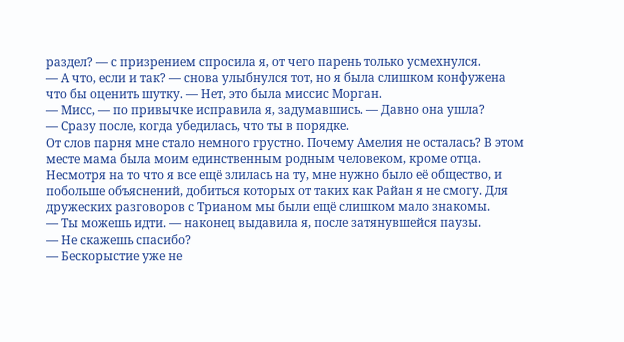раздел? — с призрением спросила я, от чего парень только усмехнулся.
— А что, если и так? — снова улыбнулся тот, но я была слишком конфужена что бы оценить шутку. — Нет, это была миссис Морган.
— Мисс, — по привычке исправила я, задумавшись. — Давно она ушла?
— Сразу после, когда убедилась, что ты в порядке.
От слов парня мне стало немного грустно. Почему Амелия не осталась? В этом месте мама была моим единственным родным человеком, кроме отца. Несмотря на то что я все ещё злилась на ту, мне нужно было её общество, и побольше объяснений, добиться которых от таких как Райан я не смогу. Для дружеских разговоров с Трианом мы были ещё слишком мало знакомы.
— Ты можешь идти. — наконец выдавила я, после затянувшейся паузы.
— Не скажешь спасибо?
— Бескорыстие уже не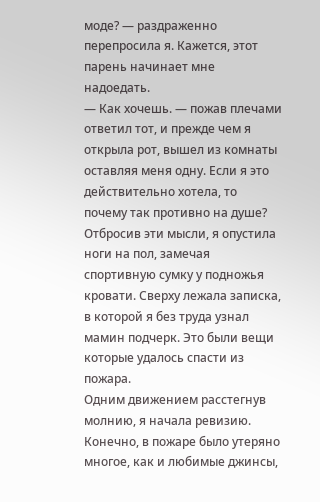моде? — раздраженно перепросила я. Кажется, этот парень начинает мне надоедать.
— Как хочешь. — пожав плечами ответил тот, и прежде чем я открыла рот, вышел из комнаты оставляя меня одну. Если я это действительно хотела, то почему так противно на душе?
Отбросив эти мысли, я опустила ноги на пол, замечая спортивную сумку у подножья кровати. Сверху лежала записка, в которой я без труда узнал мамин подчерк. Это были вещи которые удалось спасти из пожара.
Одним движением расстегнув молнию, я начала ревизию. Конечно, в пожаре было утеряно многое, как и любимые джинсы,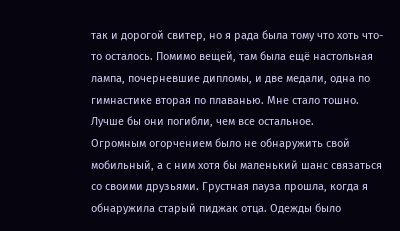так и дорогой свитер, но я рада была тому что хоть что- то осталось. Помимо вещей, там была ещё настольная лампа, почерневшие дипломы, и две медали, одна по гимнастике вторая по плаванью. Мне стало тошно. Лучше бы они погибли, чем все остальное.
Огромным огорчением было не обнаружить свой мобильный, а с ним хотя бы маленький шанс связаться со своими друзьями. Грустная пауза прошла, когда я обнаружила старый пиджак отца. Одежды было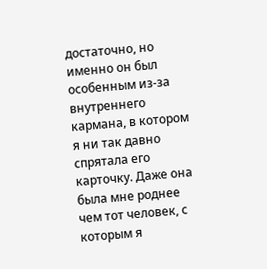достаточно, но именно он был особенным из-за внутреннего кармана, в котором я ни так давно спрятала его карточку. Даже она была мне роднее чем тот человек, с которым я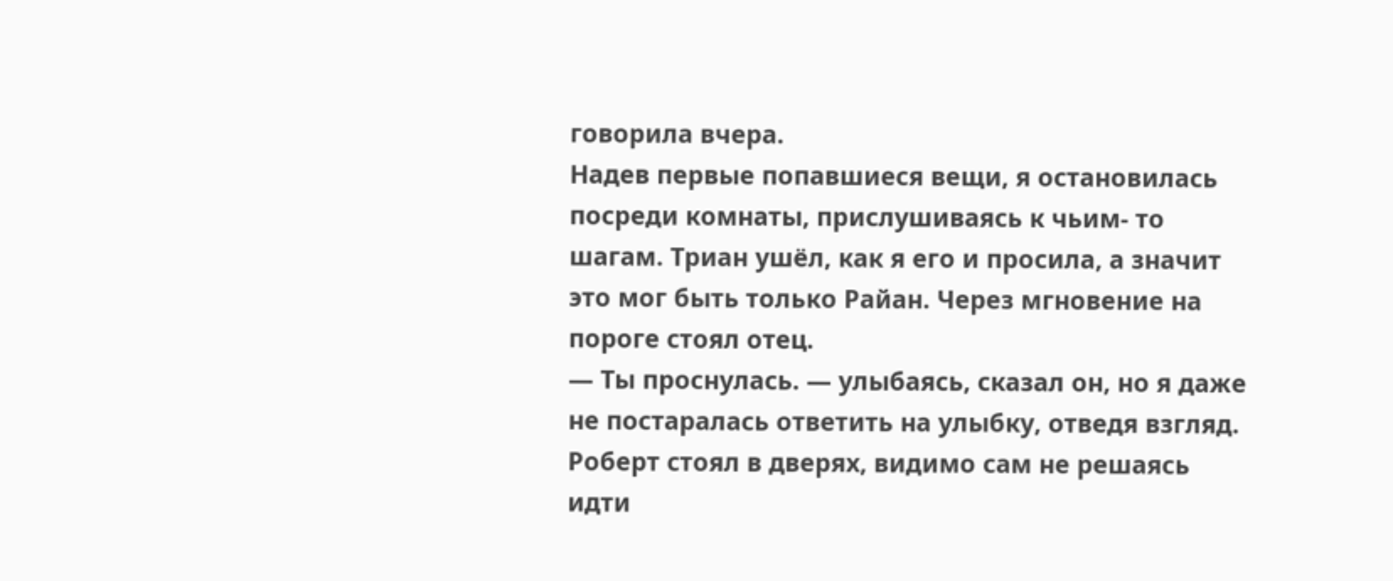говорила вчера.
Надев первые попавшиеся вещи, я остановилась посреди комнаты, прислушиваясь к чьим- то шагам. Триан ушёл, как я его и просила, а значит это мог быть только Райан. Через мгновение на пороге стоял отец.
— Ты проснулась. — улыбаясь, сказал он, но я даже не постаралась ответить на улыбку, отведя взгляд.
Роберт стоял в дверях, видимо сам не решаясь идти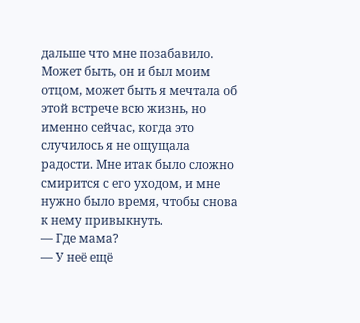дальше что мне позабавило. Может быть, он и был моим отцом, может быть я мечтала об этой встрече всю жизнь, но именно сейчас, когда это случилось я не ощущала радости. Мне итак было сложно смирится с его уходом, и мне нужно было время, чтобы снова к нему привыкнуть.
— Где мама?
— У неё ещё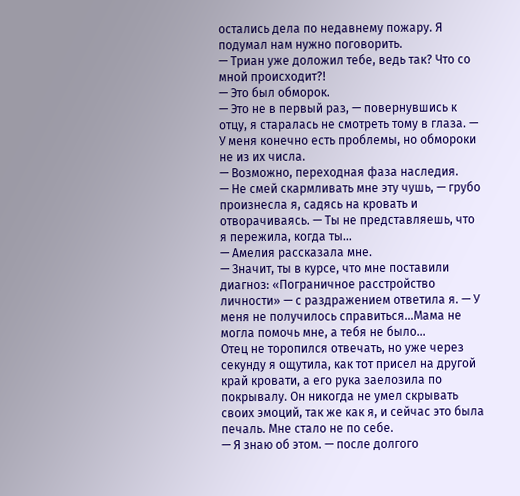остались дела по недавнему пожару. Я подумал нам нужно поговорить.
— Триан уже доложил тебе, ведь так? Что со мной происходит?!
— Это был обморок.
— Это не в первый раз, — повернувшись к отцу, я старалась не смотреть тому в глаза. — У меня конечно есть проблемы, но обмороки не из их числа.
— Возможно, переходная фаза наследия.
— Не смей скармливать мне эту чушь, — грубо произнесла я, садясь на кровать и отворачиваясь. — Ты не представляешь, что я пережила, когда ты…
— Амелия рассказала мне.
— Значит, ты в курсе, что мне поставили диагноз: «Пограничное расстройство личности» — с раздражением ответила я. — У меня не получилось справиться…Мама не могла помочь мне, а тебя не было…
Отец не торопился отвечать, но уже через секунду я ощутила, как тот присел на другой край кровати, а его рука заелозила по покрывалу. Он никогда не умел скрывать своих эмоций, так же как я, и сейчас это была печаль. Мне стало не по себе.
— Я знаю об этом. — после долгого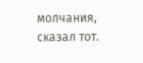молчания, сказал тот.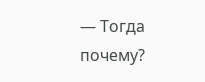— Тогда почему?